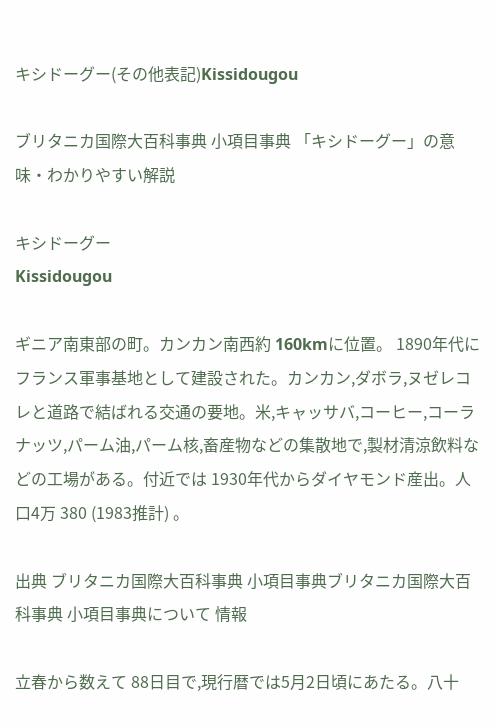キシドーグー(その他表記)Kissidougou

ブリタニカ国際大百科事典 小項目事典 「キシドーグー」の意味・わかりやすい解説

キシドーグー
Kissidougou

ギニア南東部の町。カンカン南西約 160kmに位置。 1890年代にフランス軍事基地として建設された。カンカン,ダボラ,ヌゼレコレと道路で結ばれる交通の要地。米,キャッサバ,コーヒー,コーラナッツ,パーム油,パーム核,畜産物などの集散地で,製材清涼飲料などの工場がある。付近では 1930年代からダイヤモンド産出。人口4万 380 (1983推計) 。

出典 ブリタニカ国際大百科事典 小項目事典ブリタニカ国際大百科事典 小項目事典について 情報

立春から数えて 88日目で,現行暦では5月2日頃にあたる。八十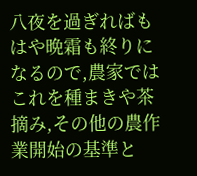八夜を過ぎればもはや晩霜も終りになるので,農家ではこれを種まきや茶摘み,その他の農作業開始の基準と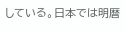している。日本では明暦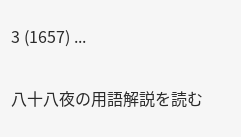3 (1657) ...

八十八夜の用語解説を読む